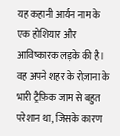यह कहानी आर्यन नाम के एक होशियार और आविष्कारक लड़के की है। वह अपने शहर के रोज़ाना के भारी ट्रैफ़िक जाम से बहुत परेशान था, जिसके कारण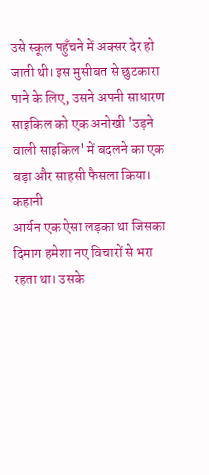उसे स्कूल पहुँचने में अक्सर देर हो जाती थी। इस मुसीबत से छुटकारा पाने के लिए, उसने अपनी साधारण साइकिल को एक अनोखी 'उड़ने वाली साइकिल' में बदलने का एक बड़ा और साहसी फैसला किया।
कहानी
आर्यन एक ऐसा लड़का था जिसका दिमाग हमेशा नए विचारों से भरा रहता था। उसके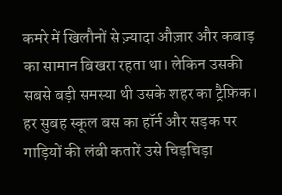कमरे में खिलौनों से ज़्यादा औज़ार और कबाड़ का सामान बिखरा रहता था। लेकिन उसकी सबसे बड़ी समस्या थी उसके शहर का ट्रैफ़िक। हर सुबह स्कूल बस का हॉर्न और सड़क पर गाड़ियों की लंबी कतारें उसे चिड़चिड़ा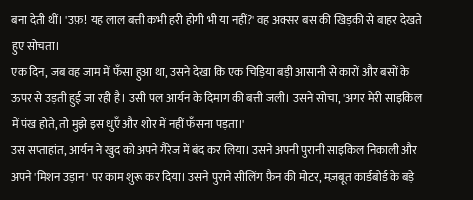बना देती थीं। 'उफ़! यह लाल बत्ती कभी हरी होगी भी या नहीं?' वह अक्सर बस की खिड़की से बाहर देखते हुए सोचता।
एक दिन, जब वह जाम में फँसा हुआ था, उसने देखा कि एक चिड़िया बड़ी आसानी से कारों और बसों के ऊपर से उड़ती हुई जा रही है। उसी पल आर्यन के दिमाग की बत्ती जली। उसने सोचा, 'अगर मेरी साइकिल में पंख होते, तो मुझे इस धुएँ और शोर में नहीं फँसना पड़ता।'
उस सप्ताहांत, आर्यन ने खुद को अपने गैरेज में बंद कर लिया। उसने अपनी पुरानी साइकिल निकाली और अपने 'मिशन उड़ान' पर काम शुरू कर दिया। उसने पुराने सीलिंग फ़ैन की मोटर, मज़बूत कार्डबोर्ड के बड़े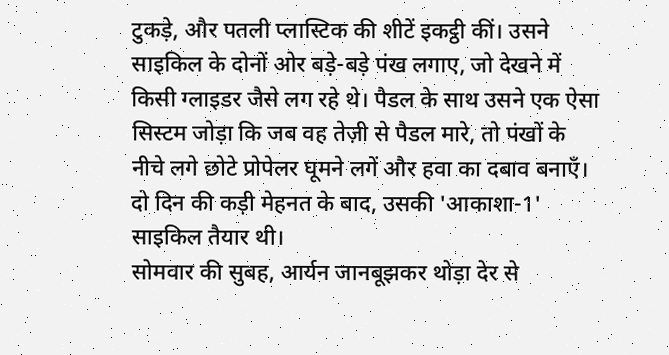टुकड़े, और पतली प्लास्टिक की शीटें इकट्ठी कीं। उसने साइकिल के दोनों ओर बड़े-बड़े पंख लगाए, जो देखने में किसी ग्लाइडर जैसे लग रहे थे। पैडल के साथ उसने एक ऐसा सिस्टम जोड़ा कि जब वह तेज़ी से पैडल मारे, तो पंखों के नीचे लगे छोटे प्रोपेलर घूमने लगें और हवा का दबाव बनाएँ।
दो दिन की कड़ी मेहनत के बाद, उसकी 'आकाशा-1' साइकिल तैयार थी।
सोमवार की सुबह, आर्यन जानबूझकर थोड़ा देर से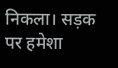निकला। सड़क पर हमेशा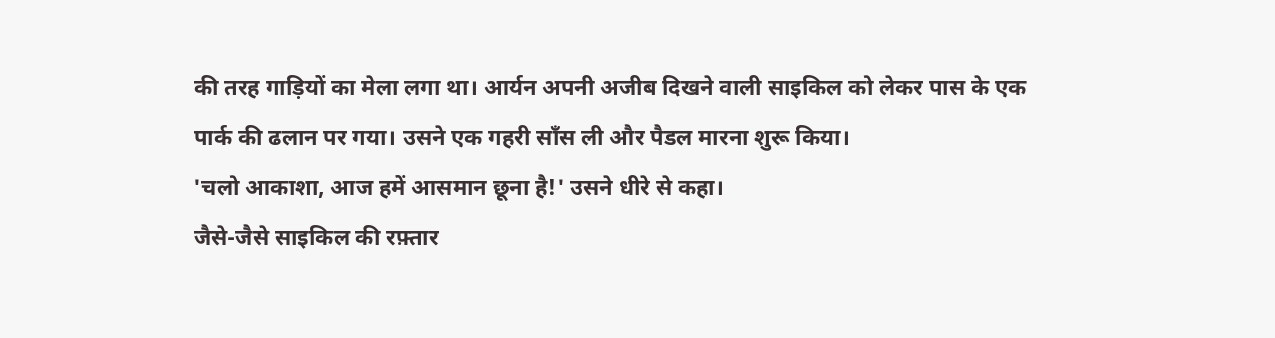की तरह गाड़ियों का मेला लगा था। आर्यन अपनी अजीब दिखने वाली साइकिल को लेकर पास के एक पार्क की ढलान पर गया। उसने एक गहरी साँस ली और पैडल मारना शुरू किया।
'चलो आकाशा, आज हमें आसमान छूना है!' उसने धीरे से कहा।
जैसे-जैसे साइकिल की रफ़्तार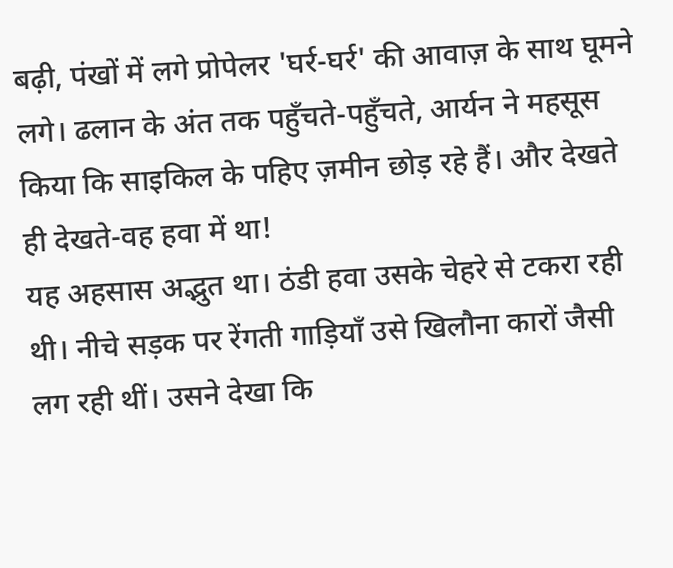बढ़ी, पंखों में लगे प्रोपेलर 'घर्र-घर्र' की आवाज़ के साथ घूमने लगे। ढलान के अंत तक पहुँचते-पहुँचते, आर्यन ने महसूस किया कि साइकिल के पहिए ज़मीन छोड़ रहे हैं। और देखते ही देखते-वह हवा में था!
यह अहसास अद्भुत था। ठंडी हवा उसके चेहरे से टकरा रही थी। नीचे सड़क पर रेंगती गाड़ियाँ उसे खिलौना कारों जैसी लग रही थीं। उसने देखा कि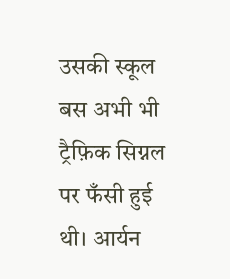उसकी स्कूल बस अभी भी ट्रैफ़िक सिग्नल पर फँसी हुई थी। आर्यन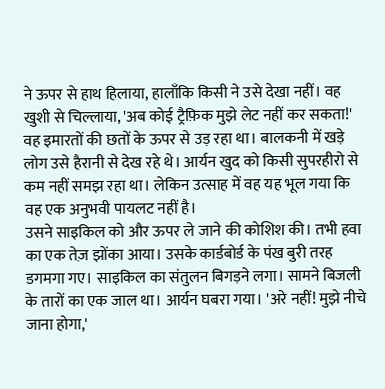ने ऊपर से हाथ हिलाया, हालाँकि किसी ने उसे देखा नहीं। वह खुशी से चिल्लाया, 'अब कोई ट्रैफ़िक मुझे लेट नहीं कर सकता!'
वह इमारतों की छतों के ऊपर से उड़ रहा था। बालकनी में खड़े लोग उसे हैरानी से देख रहे थे। आर्यन खुद को किसी सुपरहीरो से कम नहीं समझ रहा था। लेकिन उत्साह में वह यह भूल गया कि वह एक अनुभवी पायलट नहीं है।
उसने साइकिल को और ऊपर ले जाने की कोशिश की। तभी हवा का एक तेज़ झोंका आया। उसके कार्डबोर्ड के पंख बुरी तरह डगमगा गए। साइकिल का संतुलन बिगड़ने लगा। सामने बिजली के तारों का एक जाल था। आर्यन घबरा गया। 'अरे नहीं! मुझे नीचे जाना होगा,'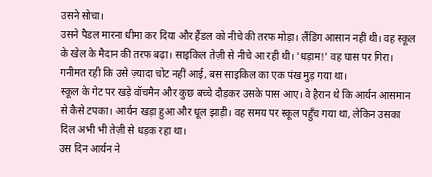उसने सोचा।
उसने पैडल मारना धीमा कर दिया और हैंडल को नीचे की तरफ मोड़ा। लैंडिंग आसान नहीं थी। वह स्कूल के खेल के मैदान की तरफ बढ़ा। साइकिल तेज़ी से नीचे आ रही थी। 'धड़ाम!' वह घास पर गिरा। गनीमत रही कि उसे ज़्यादा चोट नहीं आई, बस साइकिल का एक पंख मुड़ गया था।
स्कूल के गेट पर खड़े वॉचमैन और कुछ बच्चे दौड़कर उसके पास आए। वे हैरान थे कि आर्यन आसमान से कैसे टपका। आर्यन खड़ा हुआ और धूल झाड़ी। वह समय पर स्कूल पहुँच गया था, लेकिन उसका दिल अभी भी तेज़ी से धड़क रहा था।
उस दिन आर्यन ने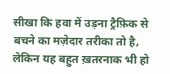सीखा कि हवा में उड़ना ट्रैफ़िक से बचने का मज़ेदार तरीका तो है, लेकिन यह बहुत ख़तरनाक भी हो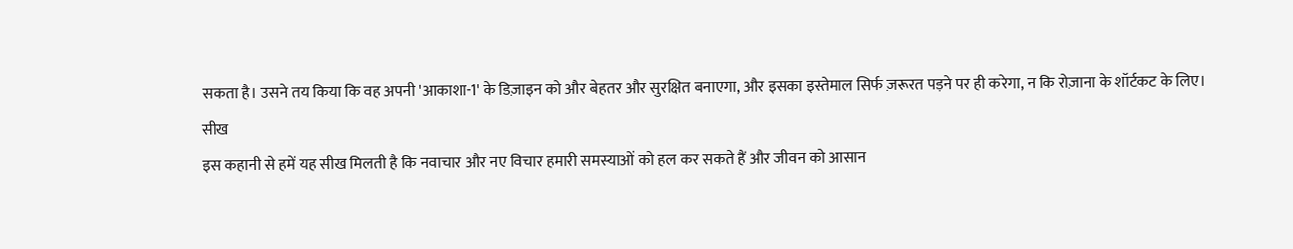सकता है। उसने तय किया कि वह अपनी 'आकाशा-1' के डिज़ाइन को और बेहतर और सुरक्षित बनाएगा, और इसका इस्तेमाल सिर्फ ज़रूरत पड़ने पर ही करेगा, न कि रोज़ाना के शॉर्टकट के लिए।
सीख
इस कहानी से हमें यह सीख मिलती है कि नवाचार और नए विचार हमारी समस्याओं को हल कर सकते हैं और जीवन को आसान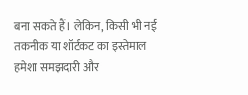बना सकते हैं। लेकिन, किसी भी नई तकनीक या शॉर्टकट का इस्तेमाल हमेशा समझदारी और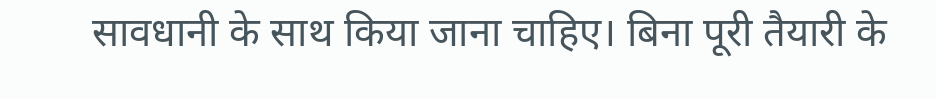सावधानी के साथ किया जाना चाहिए। बिना पूरी तैयारी के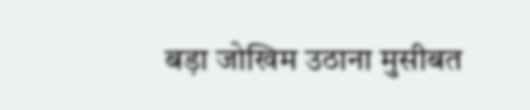बड़ा जोखिम उठाना मुसीबत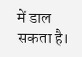में डाल सकता है।